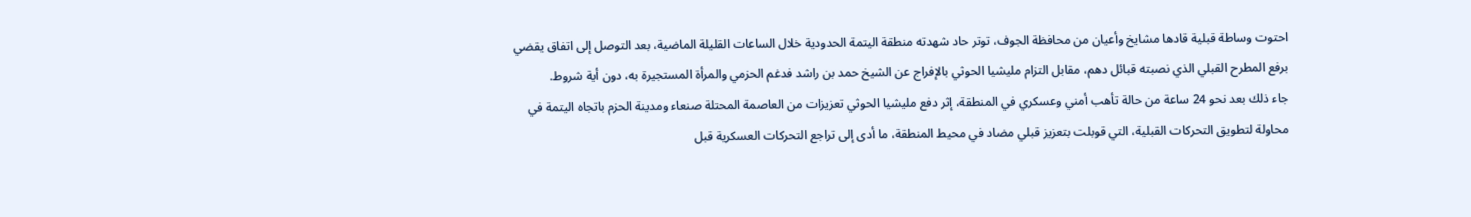احتوت وساطة قبلية قادها مشايخ وأعيان من محافظة الجوف، توتر حاد شهدته منطقة اليتمة الحدودية خلال الساعات القليلة الماضية، بعد التوصل إلى اتفاق يقضي برفع المطرح القبلي الذي نصبته قبائل دهم، مقابل التزام مليشيا الحوثي بالإفراج عن الشيخ حمد بن راشد فدغم الحزمي والمرأة المستجيرة به، دون أية شروط.
جاء ذلك بعد نحو 24 ساعة من حالة تأهب أمني وعسكري في المنطقة، إثر دفع مليشيا الحوثي تعزيزات من العاصمة المحتلة صنعاء ومدينة الحزم باتجاه اليتمة في محاولة لتطويق التحركات القبلية، التي قوبلت بتعزيز قبلي مضاد في محيط المنطقة، ما أدى إلى تراجع التحركات العسكرية قبل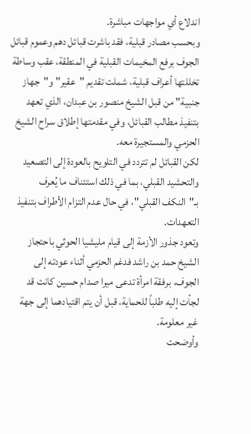اندلاع أي مواجهات مباشرة.
وبحسب مصادر قبلية، فقد باشرت قبائل دهم وعموم قبائل الجوف برفع المخيمات القبلية في المنطقة، عقب وساطة تخللتها أعراف قبلية، شملت تقديم "عقير" و"جهاز جنبية" من قبل الشيخ منصور بن عبدان، الذي تعهد بتنفيذ مطالب القبائل، وفي مقدمتها إطلاق سراح الشيخ الحزمي والمستجيرة معه.
لكن القبائل لم تتردد في التلويح بالعودة إلى التصعيد والتحشيد القبلي، بما في ذلك استئناف ما يُعرف بـ"النكف القبلي"، في حال عدم التزام الأطراف بتنفيذ التعهدات.
وتعود جذور الأزمة إلى قيام مليشيا الحوثي باحتجاز الشيخ حمد بن راشد فدغم الحزمي أثناء عودته إلى الجوف، برفقة امرأة تدعى ميرا صدام حسين كانت قد لجأت إليه طلباً للحماية، قبل أن يتم اقتيادهما إلى جهة غير معلومة.
وأوضحت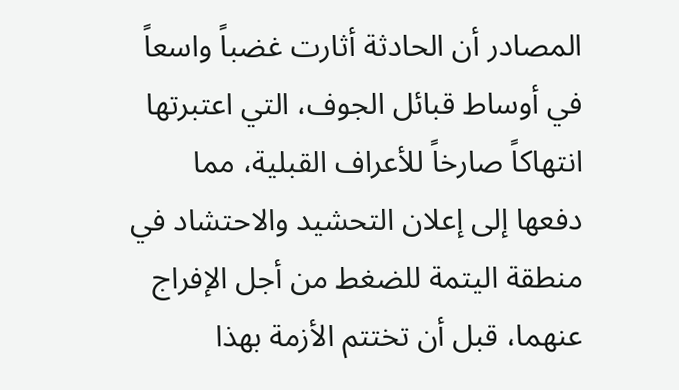المصادر أن الحادثة أثارت غضباً واسعاً في أوساط قبائل الجوف، التي اعتبرتها انتهاكاً صارخاً للأعراف القبلية، مما دفعها إلى إعلان التحشيد والاحتشاد في منطقة اليتمة للضغط من أجل الإفراج عنهما، قبل أن تختتم الأزمة بهذا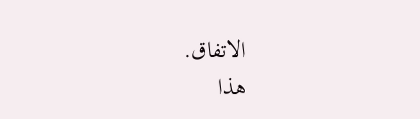الاتفاق.
هذا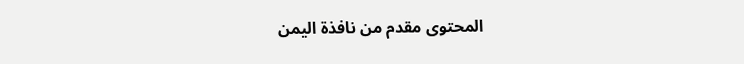المحتوى مقدم من نافذة اليمن